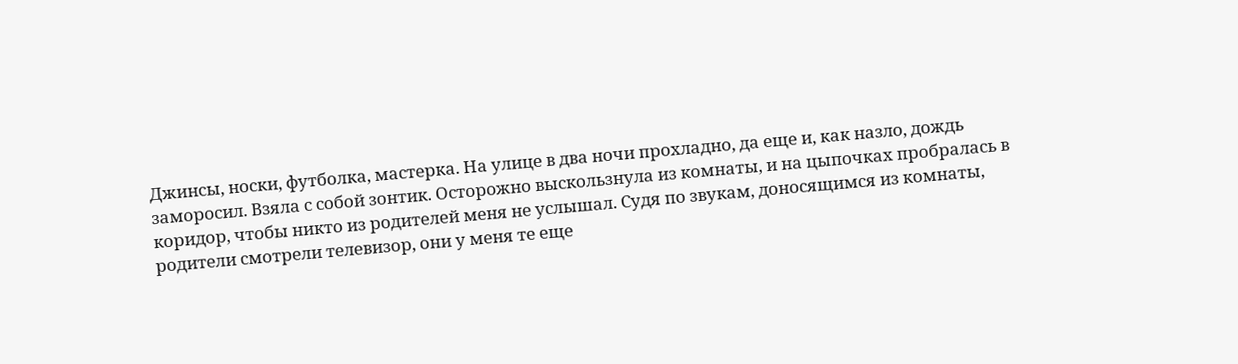Джинсы, носки, футболка, мастерка. На улице в два ночи прохладно, да еще и, как назло, дождь заморосил. Взяла с собой зонтик. Осторожно выскользнула из комнаты, и на цыпочках пробралась в коридор, чтобы никто из родителей меня не услышал. Судя по звукам, доносящимся из комнаты, родители смотрели телевизор, они у меня те еще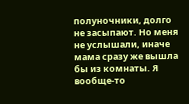полуночники, долго не засыпают. Но меня не услышали, иначе мама сразу же вышла бы из комнаты. Я вообще-то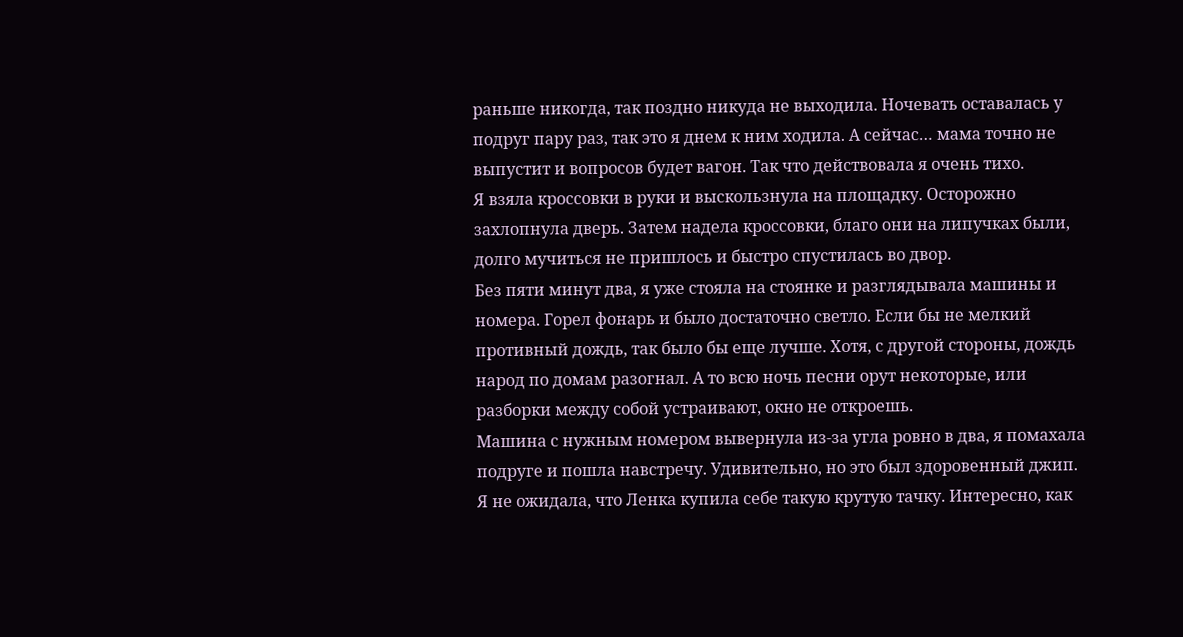раньше никогда, так поздно никуда не выходила. Ночевать оставалась у подруг пару раз, так это я днем к ним ходила. А сейчас… мама точно не выпустит и вопросов будет вагон. Так что действовала я очень тихо.
Я взяла кроссовки в руки и выскользнула на площадку. Осторожно захлопнула дверь. Затем надела кроссовки, благо они на липучках были, долго мучиться не пришлось и быстро спустилась во двор.
Без пяти минут два, я уже стояла на стоянке и разглядывала машины и номера. Горел фонарь и было достаточно светло. Если бы не мелкий противный дождь, так было бы еще лучше. Хотя, с другой стороны, дождь народ по домам разогнал. А то всю ночь песни орут некоторые, или разборки между собой устраивают, окно не откроешь.
Машина с нужным номером вывернула из-за угла ровно в два, я помахала подруге и пошла навстречу. Удивительно, но это был здоровенный джип. Я не ожидала, что Ленка купила себе такую крутую тачку. Интересно, как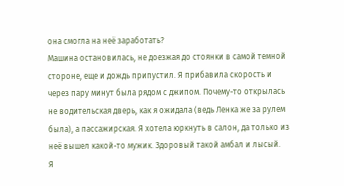она смогла на неё заработать?
Машина остановилась, не доезжая до стоянки в самой темной стороне, еще и дождь припустил. Я прибавила скорость и через пару минут была рядом с джипом. Почему-то открылась не водительская дверь, как я ожидала (ведь Ленка же за рулем была), а пассажирская. Я хотела юркнуть в салон, да только из неё вышел какой-то мужик. Здоровый такой амбал и лысый.
Я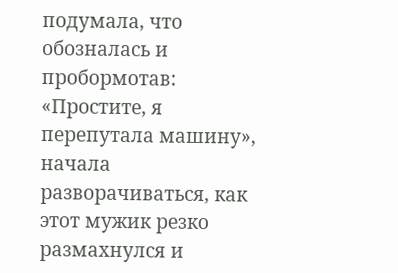подумала, что обозналась и пробормотав: «Простите, я перепутала машину», начала разворачиваться, как этот мужик резко размахнулся и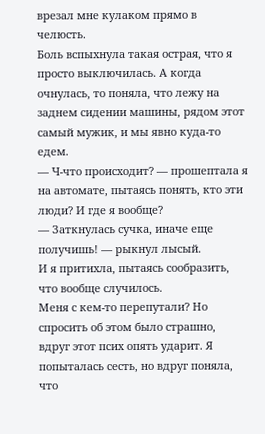врезал мне кулаком прямо в челюсть.
Боль вспыхнула такая острая, что я просто выключилась. А когда очнулась, то поняла, что лежу на заднем сидении машины, рядом этот самый мужик, и мы явно куда-то едем.
— Ч-что происходит? — прошептала я на автомате, пытаясь понять, кто эти люди? И где я вообще?
— Заткнулась сучка, иначе еще получишь! — рыкнул лысый.
И я притихла, пытаясь сообразить, что вообще случилось.
Меня с кем-то перепутали? Но спросить об этом было страшно, вдруг этот псих опять ударит. Я попыталась сесть, но вдруг поняла, что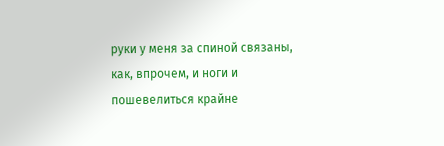руки у меня за спиной связаны, как, впрочем, и ноги и пошевелиться крайне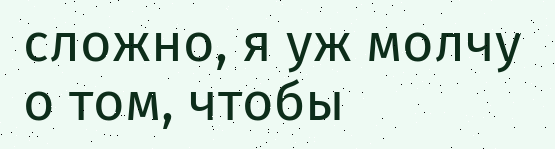сложно, я уж молчу о том, чтобы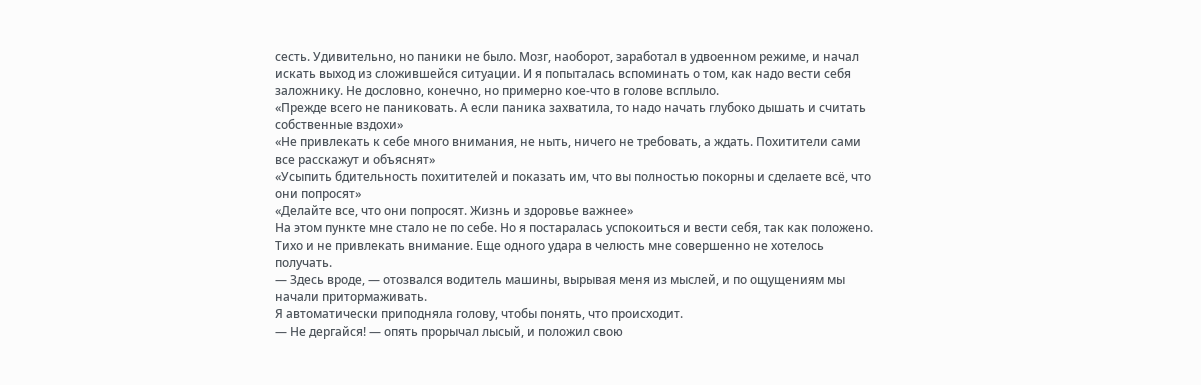сесть. Удивительно, но паники не было. Мозг, наоборот, заработал в удвоенном режиме, и начал искать выход из сложившейся ситуации. И я попыталась вспоминать о том, как надо вести себя заложнику. Не дословно, конечно, но примерно кое-что в голове всплыло.
«Прежде всего не паниковать. А если паника захватила, то надо начать глубоко дышать и считать собственные вздохи»
«Не привлекать к себе много внимания, не ныть, ничего не требовать, а ждать. Похитители сами все расскажут и объяснят»
«Усыпить бдительность похитителей и показать им, что вы полностью покорны и сделаете всё, что они попросят»
«Делайте все, что они попросят. Жизнь и здоровье важнее»
На этом пункте мне стало не по себе. Но я постаралась успокоиться и вести себя, так как положено. Тихо и не привлекать внимание. Еще одного удара в челюсть мне совершенно не хотелось получать.
— Здесь вроде, — отозвался водитель машины, вырывая меня из мыслей, и по ощущениям мы начали притормаживать.
Я автоматически приподняла голову, чтобы понять, что происходит.
— Не дергайся! — опять прорычал лысый, и положил свою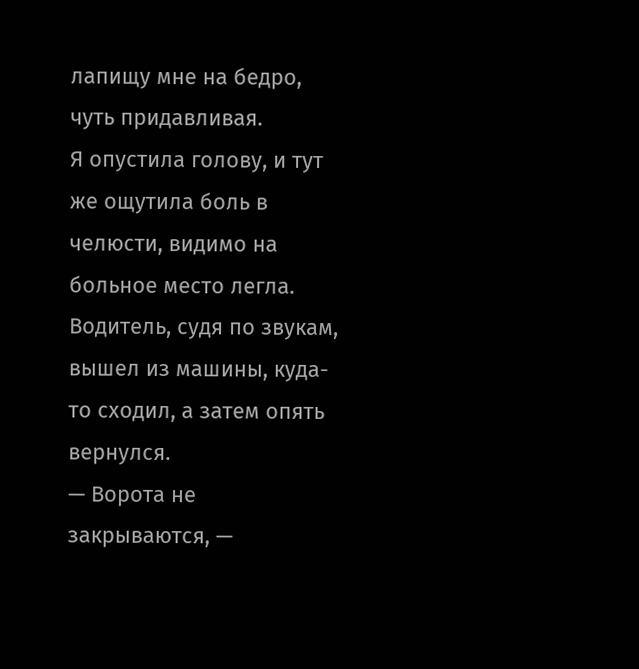лапищу мне на бедро, чуть придавливая.
Я опустила голову, и тут же ощутила боль в челюсти, видимо на больное место легла.
Водитель, судя по звукам, вышел из машины, куда-то сходил, а затем опять вернулся.
— Ворота не закрываются, —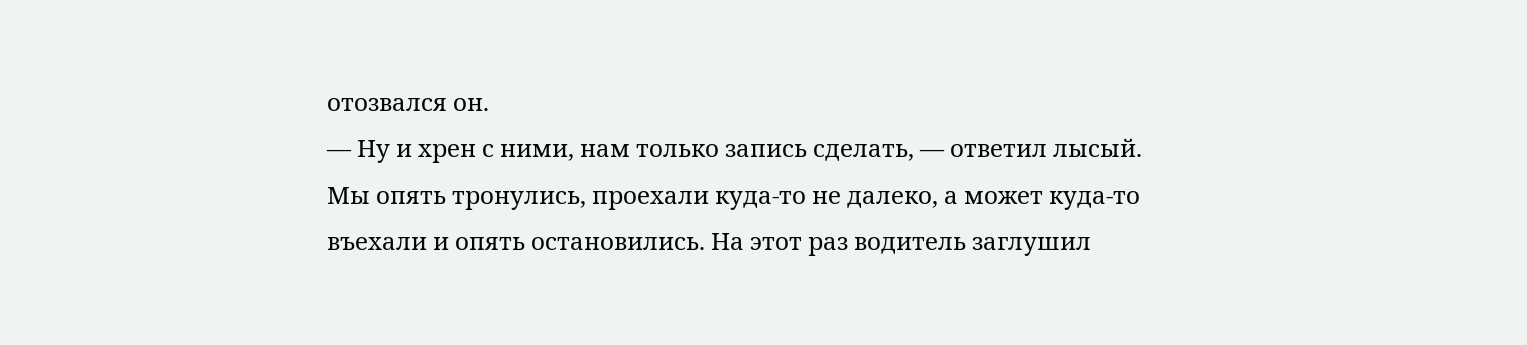отозвался он.
— Ну и хрен с ними, нам только запись сделать, — ответил лысый.
Мы опять тронулись, проехали куда-то не далеко, а может куда-то въехали и опять остановились. На этот раз водитель заглушил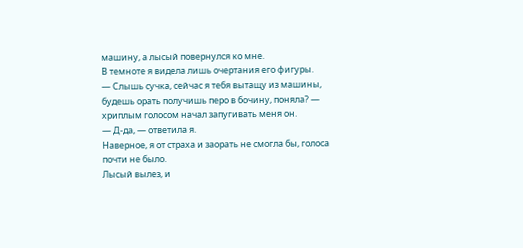машину, а лысый повернулся ко мне.
В темноте я видела лишь очертания его фигуры.
— Слышь сучка, сейчас я тебя вытащу из машины, будешь орать получишь перо в бочину, поняла? — хриплым голосом начал запугивать меня он.
— Д-да, — ответила я.
Наверное, я от страха и заорать не смогла бы, голоса почти не было.
Лысый вылез, и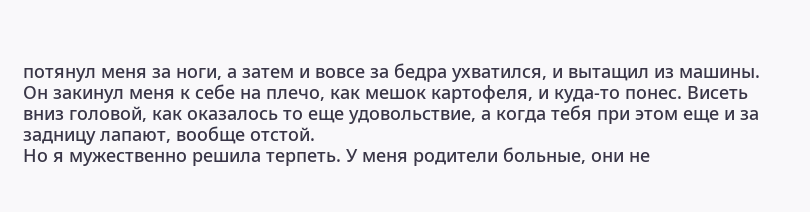потянул меня за ноги, а затем и вовсе за бедра ухватился, и вытащил из машины.
Он закинул меня к себе на плечо, как мешок картофеля, и куда-то понес. Висеть вниз головой, как оказалось то еще удовольствие, а когда тебя при этом еще и за задницу лапают, вообще отстой.
Но я мужественно решила терпеть. У меня родители больные, они не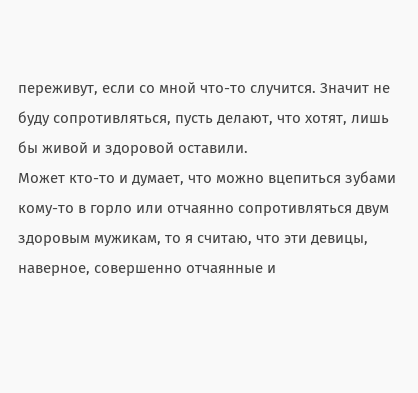переживут, если со мной что-то случится. Значит не буду сопротивляться, пусть делают, что хотят, лишь бы живой и здоровой оставили.
Может кто-то и думает, что можно вцепиться зубами кому-то в горло или отчаянно сопротивляться двум здоровым мужикам, то я считаю, что эти девицы, наверное, совершенно отчаянные и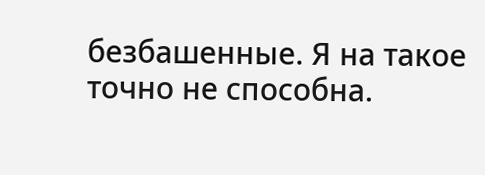безбашенные. Я на такое точно не способна.